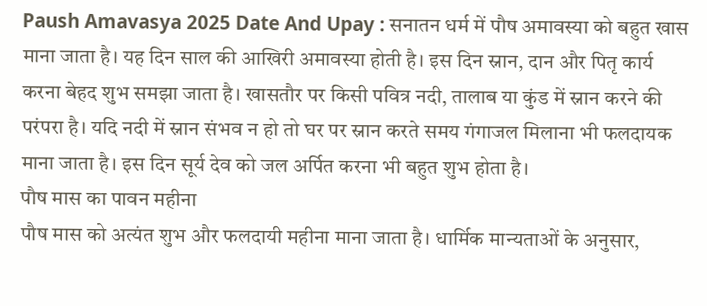Paush Amavasya 2025 Date And Upay : सनातन धर्म में पौष अमावस्या को बहुत खास माना जाता है। यह दिन साल की आखिरी अमावस्या होती है। इस दिन स्नान, दान और पितृ कार्य करना बेहद शुभ समझा जाता है। खासतौर पर किसी पवित्र नदी, तालाब या कुंड में स्नान करने की परंपरा है। यदि नदी में स्नान संभव न हो तो घर पर स्नान करते समय गंगाजल मिलाना भी फलदायक माना जाता है। इस दिन सूर्य देव को जल अर्पित करना भी बहुत शुभ होता है।
पौष मास का पावन महीना
पौष मास को अत्यंत शुभ और फलदायी महीना माना जाता है। धार्मिक मान्यताओं के अनुसार,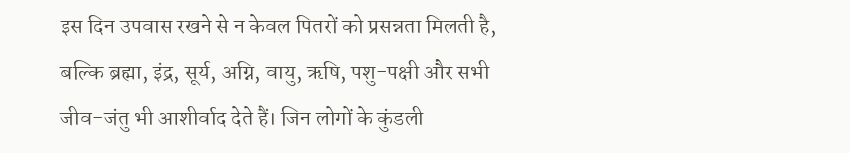इस दिन उपवास रखने से न केवल पितरों को प्रसन्नता मिलती है, बल्कि ब्रह्मा, इंद्र, सूर्य, अग्नि, वायु, ऋषि, पशु-पक्षी और सभी जीव-जंतु भी आशीर्वाद देते हैं। जिन लोगों के कुंडली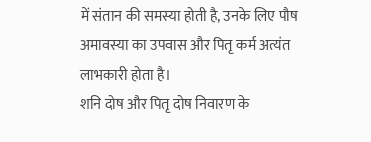में संतान की समस्या होती है, उनके लिए पौष अमावस्या का उपवास और पितृ कर्म अत्यंत लाभकारी होता है।
शनि दोष और पितृ दोष निवारण के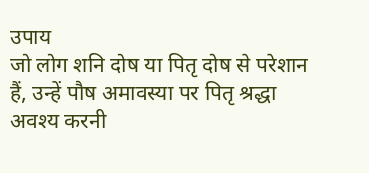उपाय
जो लोग शनि दोष या पितृ दोष से परेशान हैं, उन्हें पौष अमावस्या पर पितृ श्रद्धा अवश्य करनी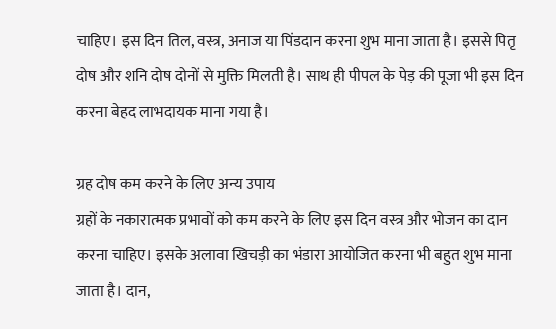चाहिए। इस दिन तिल, वस्त्र, अनाज या पिंडदान करना शुभ माना जाता है। इससे पितृ दोष और शनि दोष दोनों से मुक्ति मिलती है। साथ ही पीपल के पेड़ की पूजा भी इस दिन करना बेहद लाभदायक माना गया है।

ग्रह दोष कम करने के लिए अन्य उपाय
ग्रहों के नकारात्मक प्रभावों को कम करने के लिए इस दिन वस्त्र और भोजन का दान करना चाहिए। इसके अलावा खिचड़ी का भंडारा आयोजित करना भी बहुत शुभ माना जाता है। दान,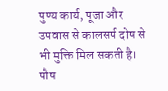पुण्य कार्य, पूजा और उपवास से कालसर्प दोष से भी मुक्ति मिल सकती है। पौष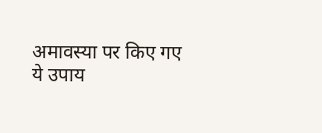अमावस्या पर किए गए ये उपाय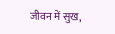जीवन में सुख,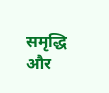समृद्धि और